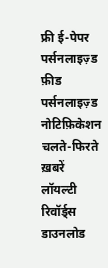फ्री ई-पेपर
पर्सनलाइज़्ड फ़ीड
पर्सनलाइज़्ड नोटिफ़िकेशन
चलते-फिरते ख़बरें
लॉयल्टी रिवॉर्ड्स
डाउनलोड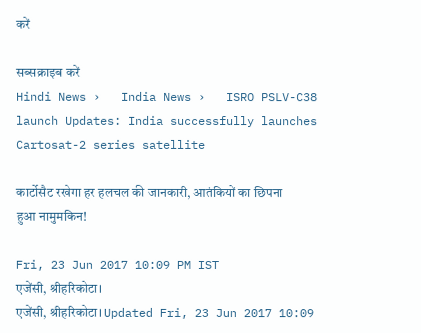करें

सब्सक्राइब करें
Hindi News ›   India News ›   ISRO PSLV-C38 launch Updates: India successfully launches Cartosat-2 series satellite

कार्टोसैट रखेगा हर हलचल की जानकारी, आतंकियों का छिपना हुआ नामुमकिन!

Fri, 23 Jun 2017 10:09 PM IST
एजेंसी, श्रीहरिकोटा।
एजेंसी, श्रीहरिकोटा। Updated Fri, 23 Jun 2017 10:09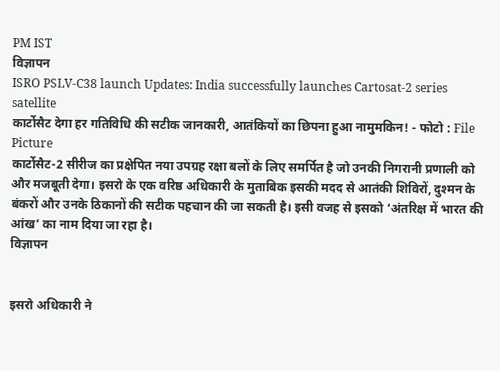PM IST
विज्ञापन
ISRO PSLV-C38 launch Updates: India successfully launches Cartosat-2 series satellite
कार्टोसैट देगा हर गतिविधि की सटीक जानकारी, आतंकियों का छिपना हुआ नामुमकिन! - फोटो : File Picture
कार्टोसैट-2 सीरीज का प्रक्षेपित नया उपग्रह रक्षा बलों के लिए समर्पित है जो उनकी निगरानी प्रणाली को और मजबूती देगा। इसरो के एक वरिष्ठ अधिकारी के मुताबिक इसकी मदद से आतंकी शिविरों, दुश्मन के बंकरों और उनके ठिकानों की सटीक पहचान की जा सकती है। इसी वजह से इसको ‘अंतरिक्ष में भारत की आंख’ का नाम दिया जा रहा है।
विज्ञापन


इसरो अधिकारी ने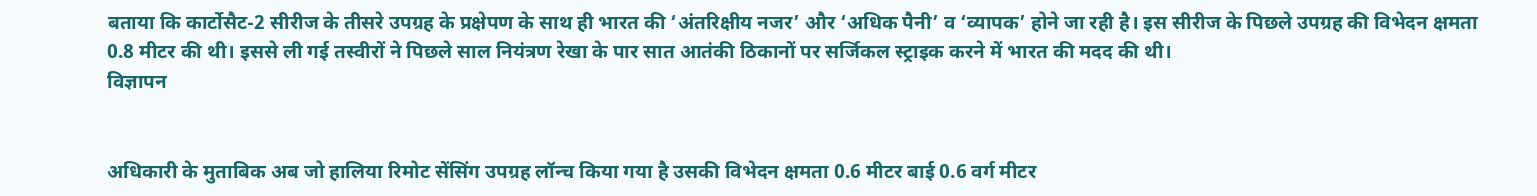बताया कि कार्टोसैट-2 सीरीज के तीसरे उपग्रह के प्रक्षेपण के साथ ही भारत की ‘अंतरिक्षीय नजर’ और ‘अधिक पैनी’ व ‘व्यापक’ होने जा रही है। इस सीरीज के पिछले उपग्रह की विभेदन क्षमता 0.8 मीटर की थी। इससे ली गई तस्वीरों ने पिछले साल नियंत्रण रेखा के पार सात आतंकी ठिकानों पर सर्जिकल स्ट्राइक करने में भारत की मदद की थी।
विज्ञापन


अधिकारी के मुताबिक अब जो हालिया रिमोट सेंसिंग उपग्रह लॉन्च किया गया है उसकी विभेदन क्षमता 0.6 मीटर बाई 0.6 वर्ग मीटर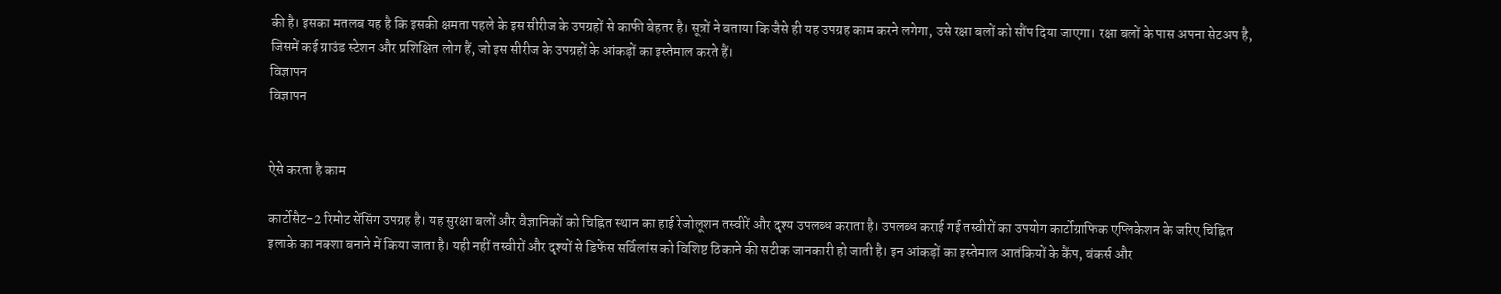की है। इसका मतलब यह है कि इसकी क्षमता पहले के इस सीरीज के उपग्रहों से काफी बेहतर है। सूत्रों ने बताया कि जैसे ही यह उपग्रह काम करने लगेगा, उसे रक्षा बलों को सौंप दिया जाएगा। रक्षा बलों के पास अपना सेटअप है, जिसमें कई ग्राउंड स्टेशन और प्रशिक्षित लोग हैं, जो इस सीरीज के उपग्रहों के आंकड़ों का इस्तेमाल करते हैं।
विज्ञापन
विज्ञापन


ऐसे करता है काम

कार्टोसैट-2 रिमोट सेंसिंग उपग्रह है। यह सुरक्षा बलों और वैज्ञानिकों को चिह्नित स्थान का हाई रेजोलूशन तस्वीरें और दृश्य उपलब्ध कराता है। उपलब्ध कराई गई तस्वीरों का उपयोग कार्टोग्राफिक एप्लिकेशन के जरिए चिह्नित इलाके का नक्शा बनाने में किया जाता है। यही नहीं तस्वीरों और दृश्यों से डिफेंस सर्विलांस को विशिष्ट ठिकाने की सटीक जानकारी हो जाती है। इन आंकड़ों का इस्तेमाल आतंकियों के कैंप, बंकर्स और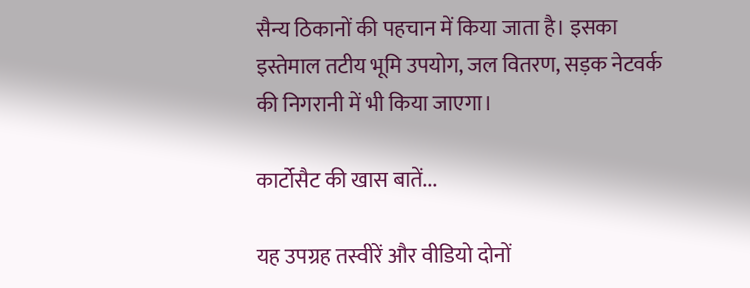सैन्य ठिकानों की पहचान में किया जाता है। इसका इस्तेमाल तटीय भूमि उपयोग, जल वितरण, सड़क नेटवर्क की निगरानी में भी किया जाएगा।

कार्टोसैट की खास बातें...

यह उपग्रह तस्वीरें और वीडियो दोनों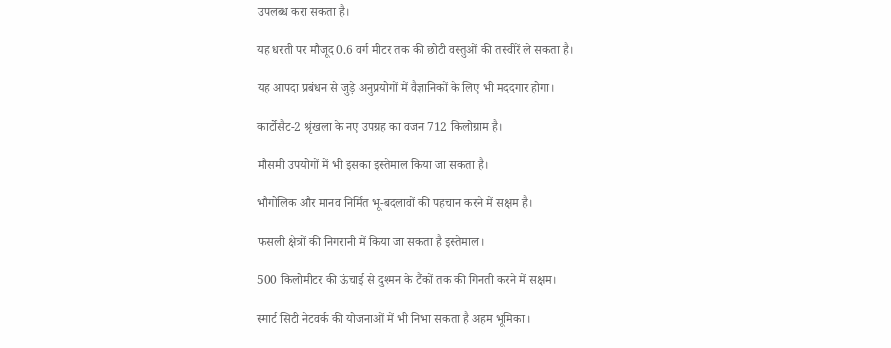उपलब्ध करा सकता है।

यह धरती पर मौजूद 0.6 वर्ग मीटर तक की छोटी वस्तुओं की तस्वीरें ले सकता है।

यह आपदा प्रबंधन से जुड़े अनुप्रयोगों में वैज्ञानिकों के लिए भी मददगार होगा।

कार्टोसैट-2 श्रृंखला के नए उपग्रह का वजन 712 किलोग्राम है।

मौसमी उपयोगों में भी इसका इस्तेमाल किया जा सकता है।

भौगोलिक और मानव निर्मित भू-बदलावों की पहचान करने में सक्षम है।

फसली क्षेत्रों की निगरानी में किया जा सकता है इस्तेमाल।

500 किलोमीटर की ऊंचाई से दुश्मन के टैंकों तक की गिनती करने में सक्षम।

स्मार्ट सिटी नेटवर्क की योजनाओं में भी निभा सकता है अहम भूमिका।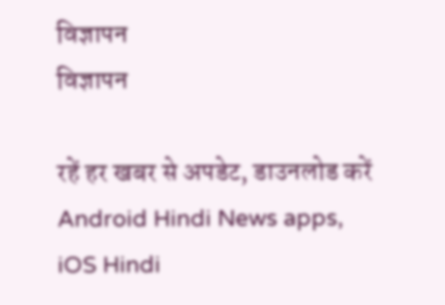विज्ञापन
विज्ञापन

रहें हर खबर से अपडेट, डाउनलोड करें Android Hindi News apps, iOS Hindi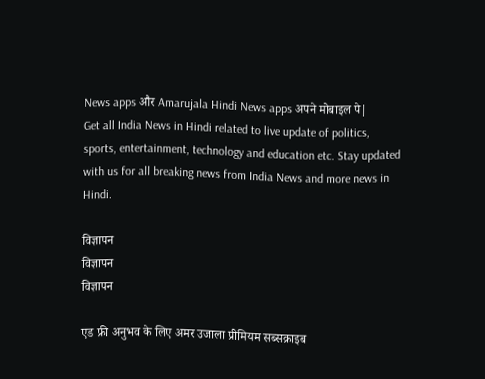News apps और Amarujala Hindi News apps अपने मोबाइल पे|
Get all India News in Hindi related to live update of politics, sports, entertainment, technology and education etc. Stay updated with us for all breaking news from India News and more news in Hindi.

विज्ञापन
विज्ञापन
विज्ञापन

एड फ्री अनुभव के लिए अमर उजाला प्रीमियम सब्सक्राइब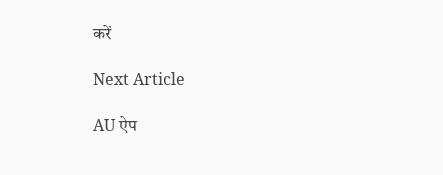करें

Next Article

AU ऐप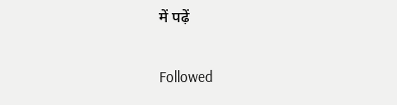में पढ़ें

Followed